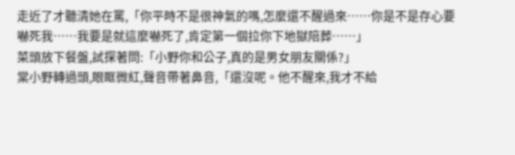走近了才聽清她在罵,「你平時不是很神氣的嗎,怎麼還不醒過來……你是不是存心要嚇死我……我要是就這麼嚇死了,肯定第一個拉你下地獄陪葬……」
菜頭放下餐盤,試探著問:「小野你和公子,真的是男女朋友關係?」
棠小野轉過頭,眼眶微紅,聲音帶著鼻音,「還沒呢。他不醒來,我才不給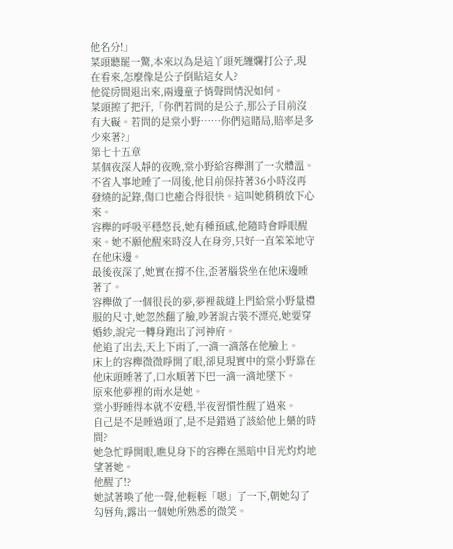他名分!」
菜頭聽罷一驚,本來以為是這丫頭死纏爛打公子,現在看來,怎麼像是公子倒貼這女人?
他從房間退出來,兩邊童子悄聲問情況如何。
菜頭擦了把汗,「你們若問的是公子,那公子目前沒有大礙。若問的是棠小野……你們這賭局,賠率是多少來著?」
第七十五章
某個夜深人靜的夜晚,棠小野給容櫸測了一次體溫。
不省人事地睡了一周後,他目前保持著36小時沒再發燒的記錄,傷口也癒合得很快。這叫她稍稍放下心來。
容櫸的呼吸平穩悠長,她有種預感,他隨時會睜眼醒來。她不願他醒來時沒人在身旁,只好一直笨笨地守在他床邊。
最後夜深了,她實在撐不住,歪著腦袋坐在他床邊睡著了。
容櫸做了一個很長的夢,夢裡裁縫上門給棠小野量禮服的尺寸,她忽然翻了臉,吵著說古裝不漂亮,她要穿婚紗,說完一轉身跑出了河神府。
他追了出去,天上下雨了,一滴一滴落在他臉上。
床上的容櫸微微睜開了眼,卻見現實中的棠小野靠在他床頭睡著了,口水順著下巴一滴一滴地墜下。
原來他夢裡的雨水是她。
棠小野睡得本就不安穩,半夜習慣性醒了過來。
自己是不是睡過頭了,是不是錯過了該給他上藥的時間?
她急忙睜開眼,瞧見身下的容櫸在黑暗中目光灼灼地望著她。
他醒了!?
她試著喚了他一聲,他輕輕「嗯」了一下,朝她勾了勾唇角,露出一個她所熟悉的微笑。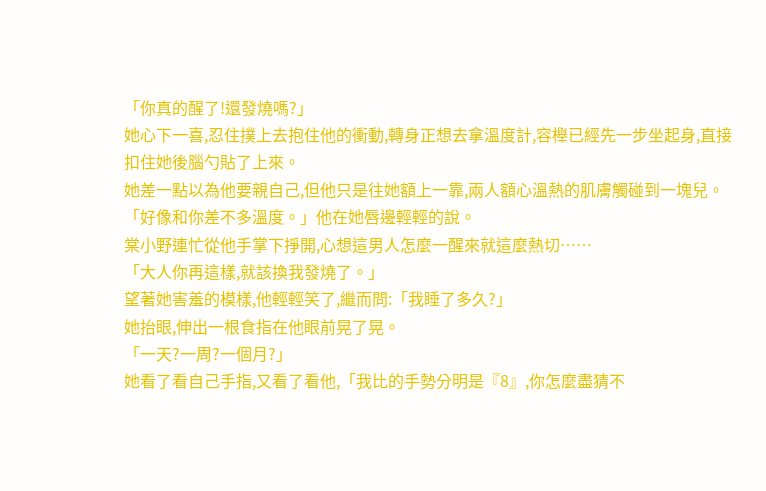「你真的醒了!還發燒嗎?」
她心下一喜,忍住撲上去抱住他的衝動,轉身正想去拿溫度計,容櫸已經先一步坐起身,直接扣住她後腦勺貼了上來。
她差一點以為他要親自己,但他只是往她額上一靠,兩人額心溫熱的肌膚觸碰到一塊兒。
「好像和你差不多溫度。」他在她唇邊輕輕的說。
棠小野連忙從他手掌下掙開,心想這男人怎麼一醒來就這麼熱切……
「大人你再這樣,就該換我發燒了。」
望著她害羞的模樣,他輕輕笑了,繼而問:「我睡了多久?」
她抬眼,伸出一根食指在他眼前晃了晃。
「一天?一周?一個月?」
她看了看自己手指,又看了看他,「我比的手勢分明是『8』,你怎麼盡猜不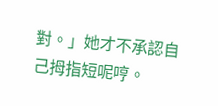對。」她才不承認自己拇指短呢哼。